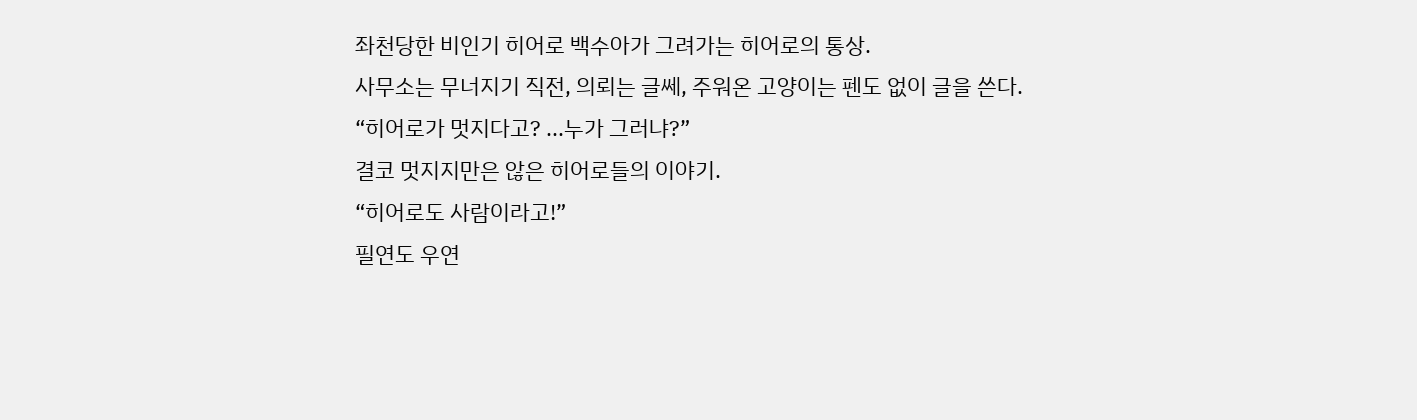좌천당한 비인기 히어로 백수아가 그려가는 히어로의 통상.
사무소는 무너지기 직전, 의뢰는 글쎄, 주워온 고양이는 펜도 없이 글을 쓴다.
“히어로가 멋지다고? ...누가 그러냐?”
결코 멋지지만은 않은 히어로들의 이야기.
“히어로도 사람이라고!”
필연도 우연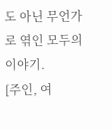도 아닌 무언가로 엮인 모두의 이야기.
[주인, 여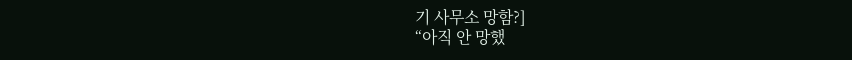기 사무소 망함?]
“아직 안 망했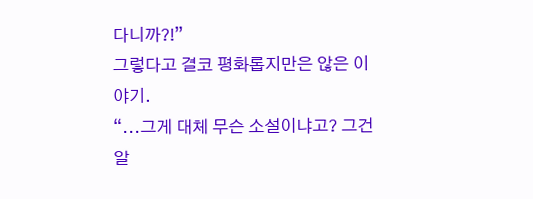다니까?!”
그렇다고 결코 평화롭지만은 않은 이야기.
“...그게 대체 무슨 소설이냐고? 그건 알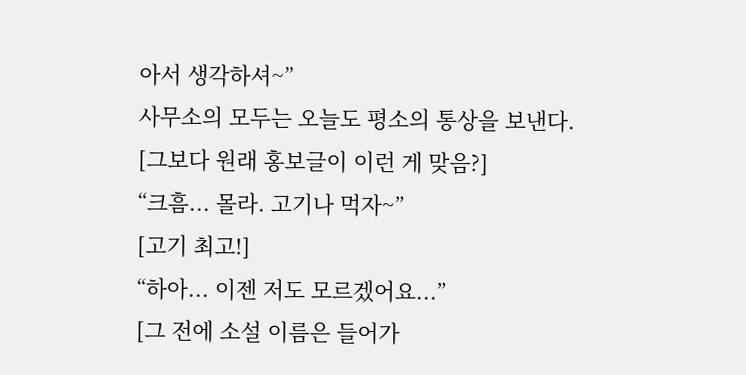아서 생각하셔~”
사무소의 모두는 오늘도 평소의 통상을 보낸다.
[그보다 원래 홍보글이 이런 게 맞음?]
“크흠... 몰라. 고기나 먹자~”
[고기 최고!]
“하아... 이젠 저도 모르겠어요...”
[그 전에 소설 이름은 들어가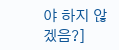야 하지 않겠음?]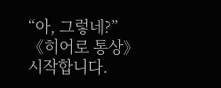“아, 그렇네?”
《히어로 통상》시작합니다.